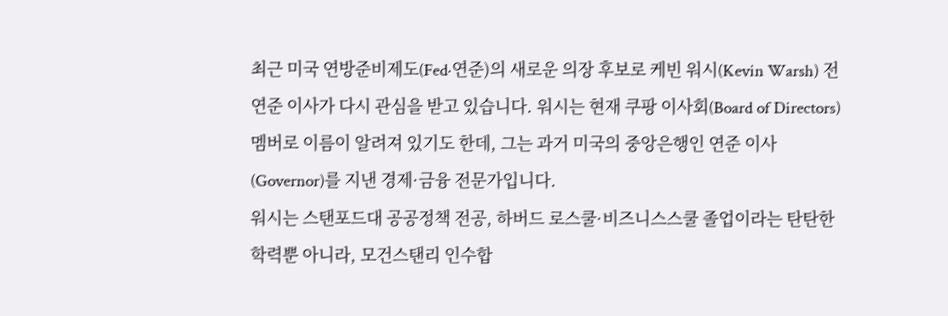최근 미국 연방준비제도(Fed·연준)의 새로운 의장 후보로 케빈 워시(Kevin Warsh) 전 연준 이사가 다시 관심을 받고 있습니다. 워시는 현재 쿠팡 이사회(Board of Directors) 멤버로 이름이 알려져 있기도 한데, 그는 과거 미국의 중앙은행인 연준 이사(Governor)를 지낸 경제·금융 전문가입니다.
워시는 스탠포드대 공공정책 전공, 하버드 로스쿨·비즈니스스쿨 졸업이라는 탄탄한 학력뿐 아니라, 모건스탠리 인수합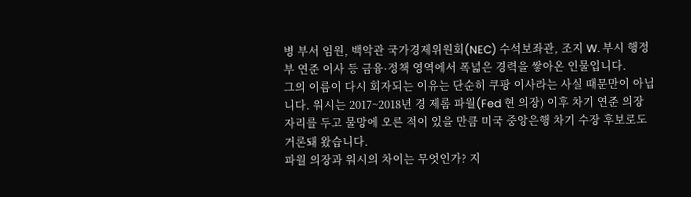병 부서 임원, 백악관 국가경제위원회(NEC) 수석보좌관, 조지 W. 부시 행정부 연준 이사 등 금융·정책 영역에서 폭넓은 경력을 쌓아온 인물입니다.
그의 이름이 다시 회자되는 이유는 단순히 쿠팡 이사라는 사실 때문만이 아닙니다. 워시는 2017~2018년 경 제롬 파월(Fed 현 의장) 이후 차기 연준 의장 자리를 두고 물망에 오른 적이 있을 만큼 미국 중앙은행 차기 수장 후보로도 거론돼 왔습니다.
파월 의장과 워시의 차이는 무엇인가? 지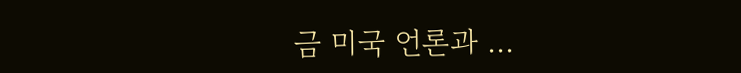금 미국 언론과 ...